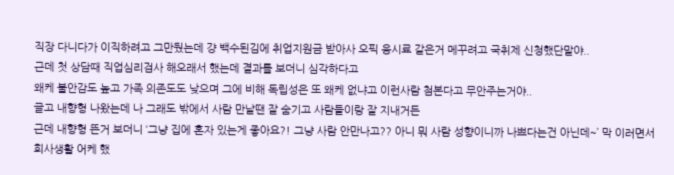직장 다니다가 이직하려고 그만뒀는데 걍 백수된김에 취업지원금 받아사 오픽 응시료 같은거 메꾸려고 국취제 신청했단말야..
근데 첫 상담때 직업심리검사 해오래서 했는데 결과를 보더니 심각하다고
왜케 불안감도 높고 가족 의존도도 낮으며 그에 비해 독립성은 또 왜케 없냐고 이런사람 첨본다고 무안주는거야..
글고 내향형 나왔는데 나 그래도 밖에서 사람 만날땐 잘 숨기고 사람들이랑 잘 지내거든
근데 내향형 뜬거 보더니 ‘그냥 집에 혼자 있는게 좋아요?! 그냥 사람 안만나고?? 아니 뭐 사람 성향이니까 나쁘다는건 아닌데~’ 막 이러면서 회사생활 어케 했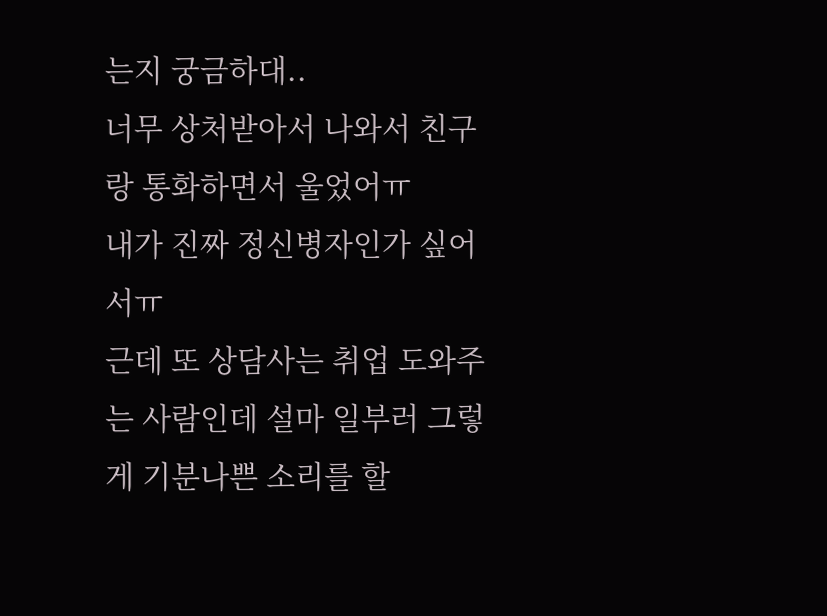는지 궁금하대..
너무 상처받아서 나와서 친구랑 통화하면서 울었어ㅠ
내가 진짜 정신병자인가 싶어서ㅠ
근데 또 상담사는 취업 도와주는 사람인데 설마 일부러 그렇게 기분나쁜 소리를 할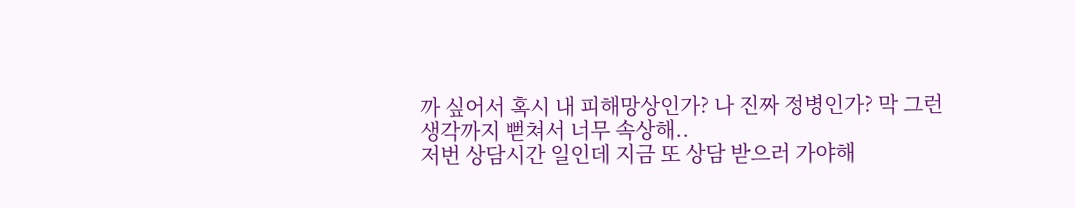까 싶어서 혹시 내 피해망상인가? 나 진짜 정병인가? 막 그런 생각까지 뻗쳐서 너무 속상해..
저번 상담시간 일인데 지금 또 상담 받으러 가야해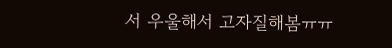서 우울해서 고자질해봄ㅠㅠ